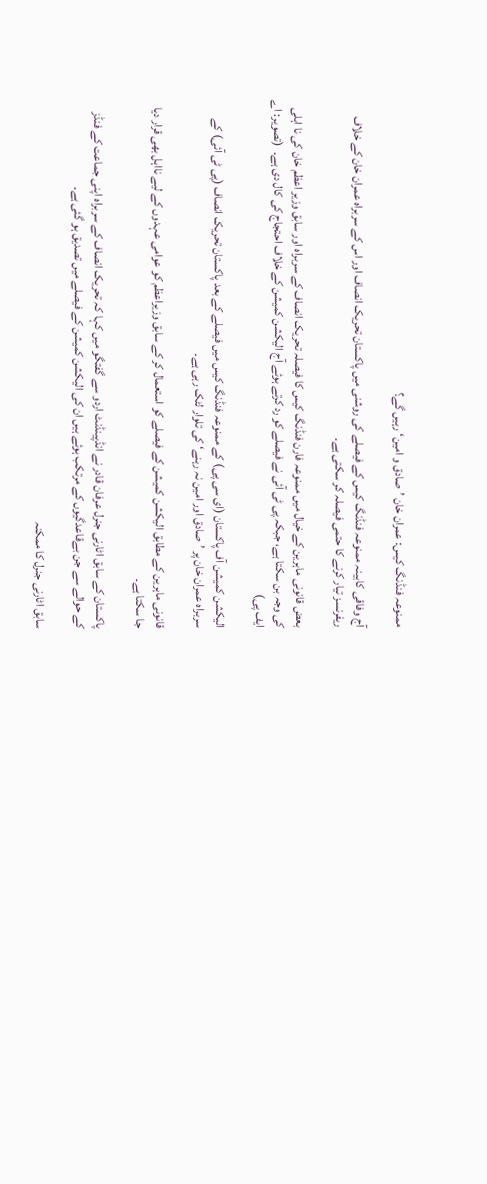ممنوعہ فنڈنگ کیس: عمران خان ’صادق و امین‘ رہیں گے؟

آج وفاقی كابینہ ممنوعہ فنڈنگ كیس كے فیصلے كی روشنی میں پاكستان تحریک انصاف اور اس كے سربراہ عمران خان كے خلاف ریفرنسز تیار كرنے كا حتمی فیصلہ كر سكتی ہے۔

بعض قانونی ماہرین کے خیال میں ممنوعہ فارن فنڈنگ کیس کا فیصلہ تحریک انصاف کے سربراہ اور سابق وزیر اعظم خان کی نا اہلی کی وجہ بن سکتا ہے، جبکہ پی ٹی آئی نے فیصلے کو رد کرتے ہوئے آج الیکشن کمیشن کے خلاف احتجاج کی کال دی ہے۔  (تصویر: اے ایف پی)

الیکشن کمیشن آف پاکستان (ای سی پی) کے ممنوعہ فنڈنگ کیس میں فیصلے کے بعد پاکستان تحریک انصاف (پی ٹی آئی) کے سربراہ عمران خان پر ’صادق اور امین نہ رہنے‘ کی تلوار لٹک رہی ہے۔

قانونی ماہرین کے مطابق الیکشن کمیشن کے فیصلے کو استعمال کر کے سابق وزیراعظم کو عوامی عہدوں کے لیے نااہل بھی قرار دیا جا سکتا ہے۔

پاکستان کے سابق اٹارنی جنرل عرفان قادر نے انڈپینڈنٹ اردو سے گفتگو میں کہا کہ تحریک انصاف کے سربراہ اپنی جماعت کے فنڈز کے حوالے سے جن بےقاعدگیوں کے مرتکب ہوئے ہیں ان کی الیکشن کمیشن کے فیصلے میں تصدیق ہو گئی ہے۔

سابق اٹارنی جنرل کا ممکنہ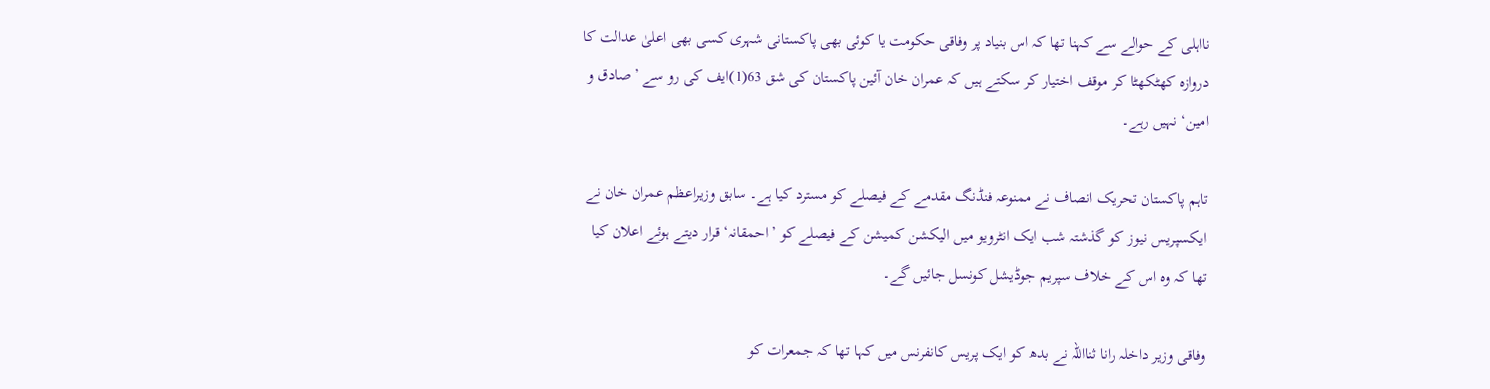نااہلی کے حوالے سے کہنا تھا کہ اس بنیاد پر وفاقی حکومت یا کوئی بھی پاکستانی شہری کسی بھی اعلیٰ عدالت کا دروازہ کھٹکھٹا کر موقف اختیار کر سکتے ہیں کہ عمران خان آئین پاکستان کی شق 63(1)ایف کی رو سے ’صادق و امین‘ نہیں رہے۔

تاہم پاکستان تحریک انصاف نے ممنوعہ فنڈنگ مقدمے کے فیصلے کو مسترد کیا ہے۔ سابق وزیراعظم عمران خان نے ایکسپریس نیوز کو گذشتہ شب ایک انٹرویو میں الیکشن کمیشن کے فیصلے کو ’احمقانہ‘ قرار دیتے ہوئے اعلان کیا تھا کہ وہ اس کے خلاف سپریم جوڈیشل کونسل جائیں گے۔

وفاقی وزیر داخلہ رانا ثنااللہ نے بدھ کو ایک پریس کانفرنس میں کہا تھا کہ جمعرات کو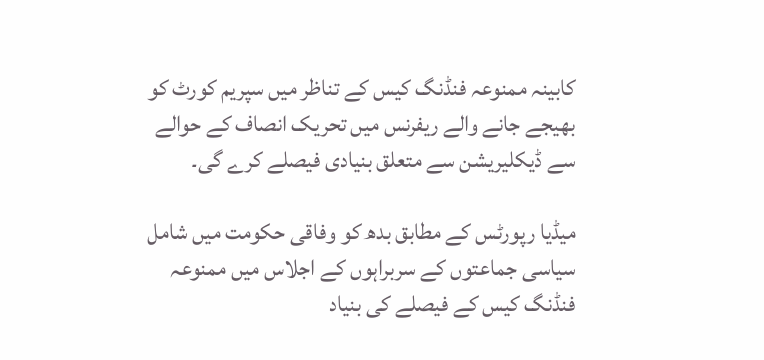کابینہ ممنوعہ فنڈنگ کیس کے تناظر میں سپریم کورٹ کو بھیجے جانے والے ریفرنس میں تحریک انصاف کے حوالے سے ڈیکلیریشن سے متعلق بنیادی فیصلے کرے گی۔

میڈیا رپورٹس کے مطابق بدھ کو وفاقی حکومت میں شامل سیاسی جماعتوں کے سربراہوں کے اجلاس میں ممنوعہ فنڈنگ کیس کے فیصلے کی بنیاد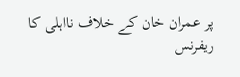پر عمران خان کے خلاف نااہلی کا ریفرنس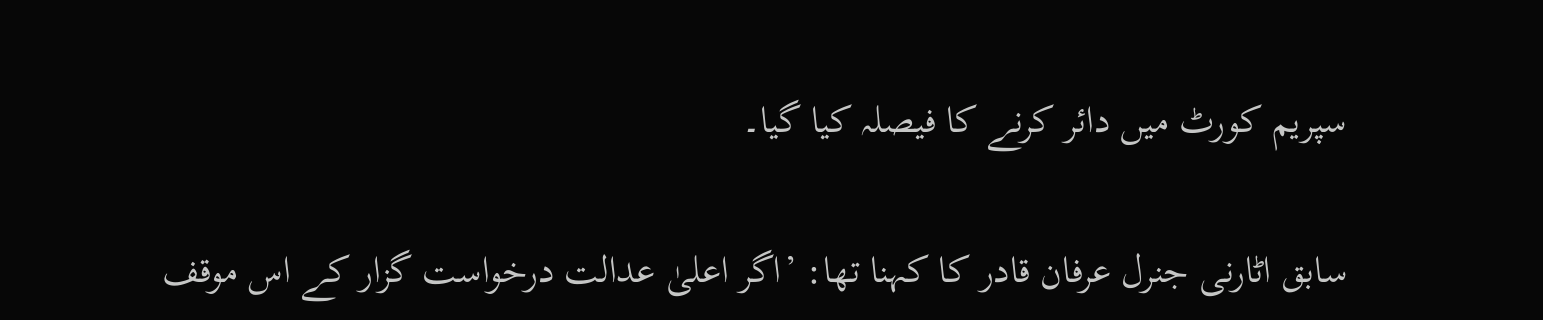سپریم کورٹ میں دائر کرنے کا فیصلہ کیا گیا۔

سابق اٹارنی جنرل عرفان قادر کا کہنا تھا: ’اگر اعلیٰ عدالت درخواست گزار کے اس موقف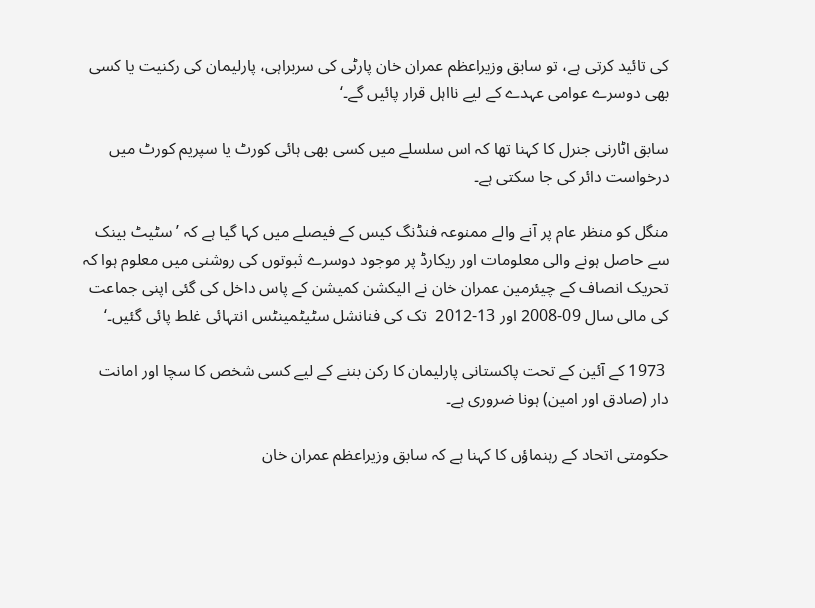کی تائید کرتی ہے، تو سابق وزیراعظم عمران خان پارٹی کی سربراہی، پارلیمان کی رکنیت یا کسی بھی دوسرے عوامی عہدے کے لیے نااہل قرار پائیں گے۔‘

سابق اٹارنی جنرل کا کہنا تھا کہ اس سلسلے میں کسی بھی ہائی کورٹ یا سپریم کورٹ میں درخواست دائر کی جا سکتی ہے۔

منگل کو منظر عام پر آنے والے ممنوعہ فنڈنگ کیس کے فیصلے میں کہا گیا ہے کہ ’سٹیٹ بینک سے حاصل ہونے والی معلومات اور ریکارڈ پر موجود دوسرے ثبوتوں کی روشنی میں معلوم ہوا کہ تحریک انصاف کے چیئرمین عمران خان نے الیکشن کمیشن کے پاس داخل کی گئی اپنی جماعت کی مالی سال 09-2008 اور 13-2012  تک کی فنانشل سٹیٹمینٹس انتہائی غلط پائی گئیں۔‘

 1973 کے آئین کے تحت پاکستانی پارلیمان کا رکن بننے کے لیے کسی شخص کا سچا اور امانت دار (صادق اور امین) ہونا ضروری ہے۔

حکومتی اتحاد کے رہنماؤں کا کہنا ہے کہ سابق وزیراعظم عمران خان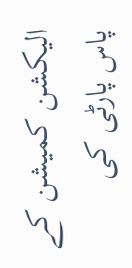الیکشن کمیشن کے پاس پارٹی کی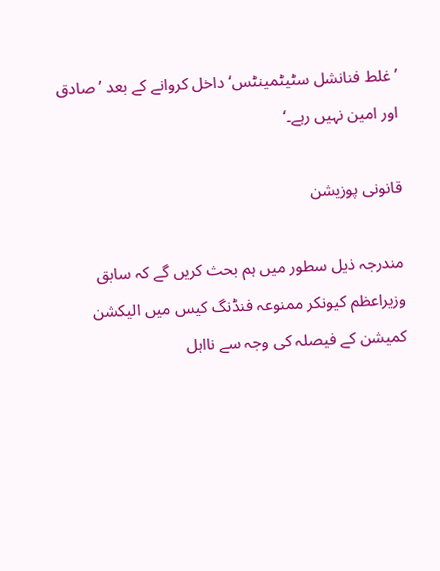’غلط فنانشل سٹیٹمینٹس‘ داخل کروانے کے بعد ’صادق اور امین نہیں رہے۔‘

قانونی پوزیشن

مندرجہ ذیل سطور میں ہم بحث کریں گے کہ سابق وزیراعظم کیونکر ممنوعہ فنڈنگ کیس میں الیکشن کمیشن کے فیصلہ کی وجہ سے نااہل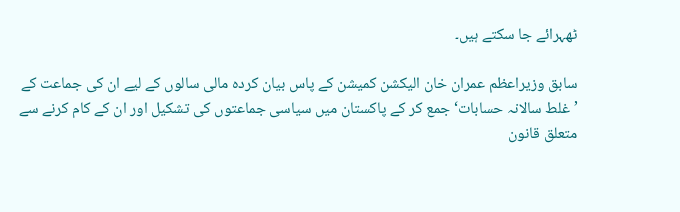ٹھہرائے جا سکتے ہیں۔

سابق وزیراعظم عمران خان الیکشن کمیشن کے پاس بیان کردہ مالی سالوں کے لیے ان کی جماعت کے ’غلط سالانہ حسابات‘ جمع کر کے پاکستان میں سیاسی جماعتوں کی تشکیل اور ان کے کام کرنے سے متعلق قانون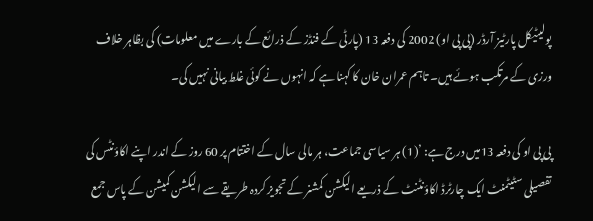پولیٹیکل پارٹیز آرڈر (پی پی او) 2002 کی دفعہ 13 (پارٹی کے فنڈز کے ذرائع کے بارے میں معلومات) کی بظاہر خلاف ورزی کے مرتکب ہوئے ہیں۔ تاہم عمران خان کا کہنا ہے کہ انہوں نے کوئی غلط بیانی نہیں کی۔

پی پی او کی دفعہ 13میں درج ہے: ’(1) ہر سیاسی جماعت، ہر مالی سال کے اختتام پر 60 روز کے اندر اپنے اکاؤنٹس کی تفصیلی سٹیٹمنٹ ایک چارٹرڈ اکاؤنٹنٹ کے ذریعے الیکشن کمشنر کے تجویز کردہ طریقے سے الیکشن کمیشن کے پاس جمع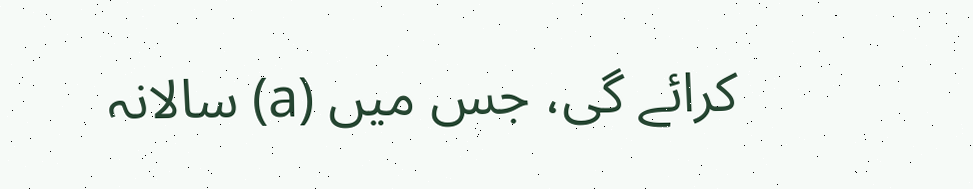کرائے گی، جس میں (a) سالانہ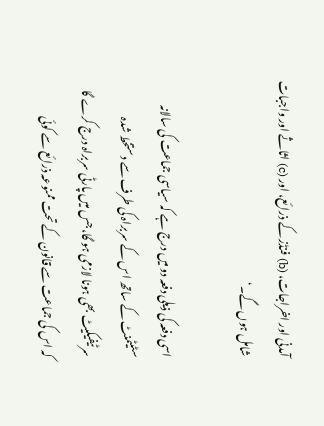آمدنی اور اخراجات، (b) فنڈز کے ذرائع، اور (c) اثاثے اور واجبات شامل ہوں گے۔‘

اسی دفعہ کی ذیلی دفعہ دو میں درج ہے کہ سیاسی جماعت کی سالانہ سٹیٹمنٹ کے ساتھ اس کے سربراہ کی طرف سے دستخط شدہ سرٹیفیکیٹ بھی ہونا لازمی ہو گا، جس میں پارٹی سربراہ درج کرے گا کہ اس کی جماعت سے قانون کے تحت ممنوعہ ذرائع سے کوئی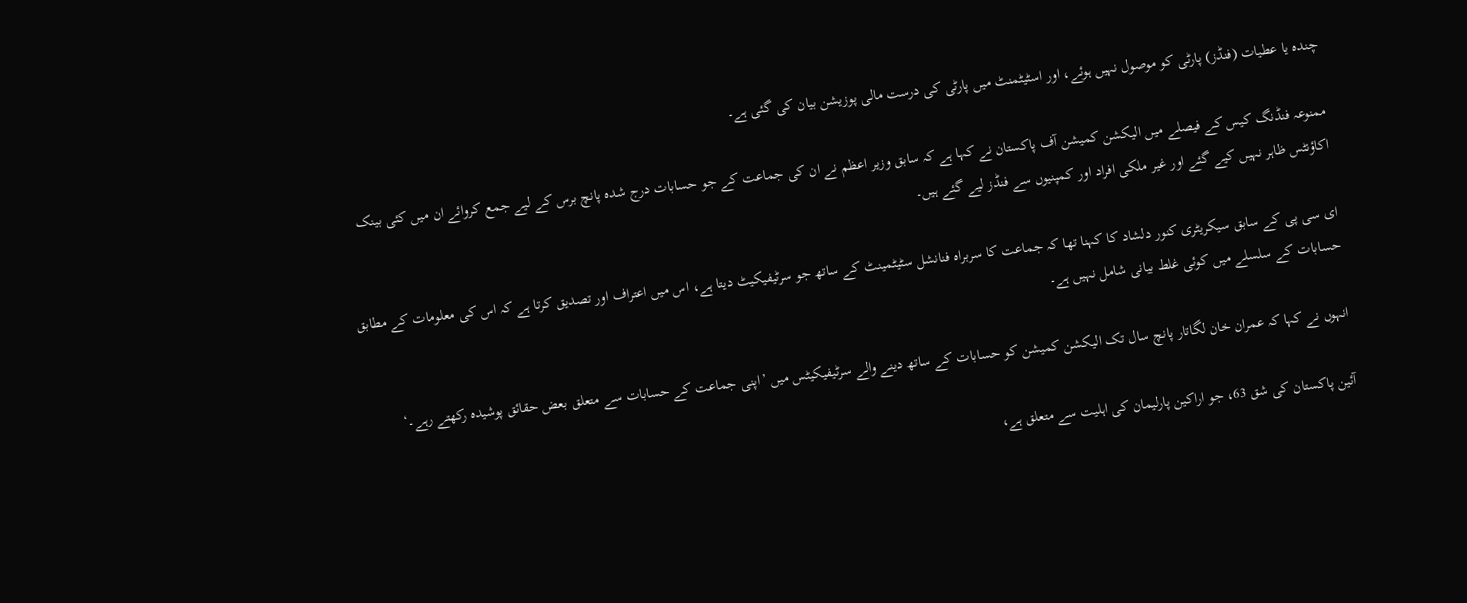چندہ یا عطیات (فنڈز) پارٹی کو موصول نہیں ہوئے، اور اسٹیٹمنٹ میں پارٹی کی درست مالی پوزیشن بیان کی گئی ہے۔

ممنوعہ فنڈنگ کیس کے فیصلے میں الیکشن کمیشن آف پاکستان نے کہا ہے کہ سابق وزیر اعظم نے ان کی جماعت کے جو حسابات درج شدہ پانچ برس کے لیے جمع کروائے ان میں کئی بینک اکاؤنٹس ظاہر نہیں کیے گئے اور غیر ملکی افراد اور کمپنیوں سے فنڈز لیے گئے ہیں۔

ای سی پی کے سابق سیکریٹری کنور دلشاد کا کہنا تھا کہ جماعت کا سربراہ فنانشل سٹیٹمینٹ کے ساتھ جو سرٹیفیکیٹ دیتا ہے، اس میں اعتراف اور تصدیق کرتا ہے کہ اس کی معلومات کے مطابق حسابات کے سلسلے میں کوئی غلط بیانی شامل نہیں ہے۔

انہوں نے کہا کہ عمران خان لگاتار پانچ سال تک الیکشن کمیشن کو حسابات کے ساتھ دینے والے سرٹیفیکیٹس میں ’اپنی جماعت کے حسابات سے متعلق بعض حقائق پوشیدہ رکھتے رہے۔‘

آئین پاکستان کی شق 63، جو اراکین پارلیمان کی اہلیت سے متعلق ہے،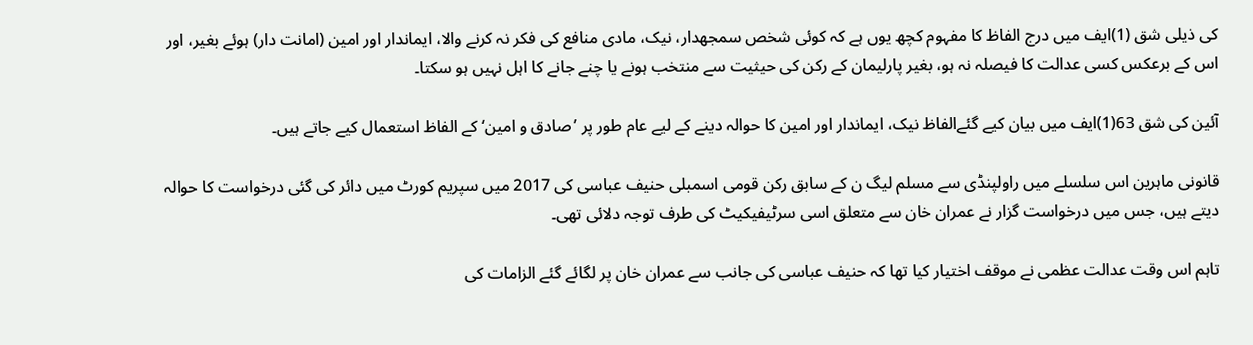کی ذیلی شق (1)ایف میں درج الفاظ کا مفہوم کچھ یوں ہے کہ کوئی شخص سمجھدار، نیک، مادی منافع کی فکر نہ کرنے والا، ایماندار اور امین (امانت دار) ہوئے بغیر، اور اس کے برعکس کسی عدالت کا فیصلہ نہ ہو، بغیر پارلیمان کے رکن کی حیثیت سے منتخب ہونے یا چنے جانے کا اہل نہیں ہو سکتا۔

آئین کی شق 63(1)ایف میں بیان کیے گئےالفاظ نیک، ایماندار اور امین کا حوالہ دینے کے لیے عام طور پر ’صادق و امین‘ کے الفاظ استعمال کیے جاتے ہیں۔

قانونی ماہرین اس سلسلے میں راولپنڈی سے مسلم لیگ ن كے سابق ركن قومی اسمبلی حنیف عباسی كی 2017 میں سپریم كورٹ میں دائر كی گئی درخواست کا حوالہ دیتے ہیں، جس میں درخواست گزار نے عمران خان سے متعلق اسی سرٹیفیکیٹ کی طرف توجہ دلائی تھی۔

تاہم اس وقت عدالت عظمی نے موقف اختیار کیا تھا کہ حنیف عباسی کی جانب سے عمران خان پر لگائے گئے الزامات کی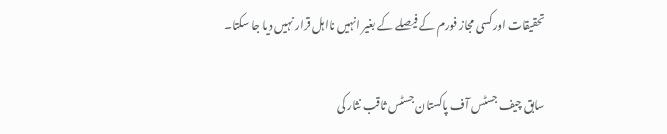تحقیقات اور کسی مجاز فورم کے فیصلے کے بغیر انہیں نااہل قرار نہیں دیا جا سکتا۔

سابق چیف جسٹس آف پاکستان جسٹس ثاقب نثار کی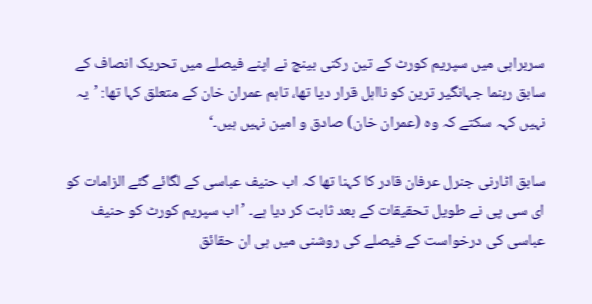سربراہی میں سپریم کورٹ کے تین رکنی بینچ نے اپنے فیصلے میں تحریک انصاف کے سابق رہنما جہانگیر ترین کو نااہل قرار دیا تھا، تاہم عمران خان کے متعلق کہا تھا: ’یہ نہیں کہہ سکتے کہ وہ (عمران خان) صادق و امین نہیں ہیں۔‘

سابق اٹارنی جنرل عرفان قادر کا کہنا تھا کہ اب حنیف عباسی کے لگائے گئے الزامات کو ای سی پی نے طویل تحقیقات کے بعد ثابت کر دیا ہے۔ ’اب سپریم کورٹ کو حنیف عباسی کی درخواست کے فیصلے کی روشنی میں ہی ان حقائق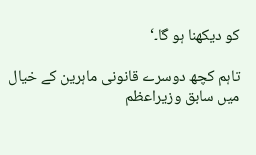کو دیکھنا ہو گا۔‘

تاہم كچھ دوسرے قانونی ماہرین كے خیال میں سابق وزیراعظم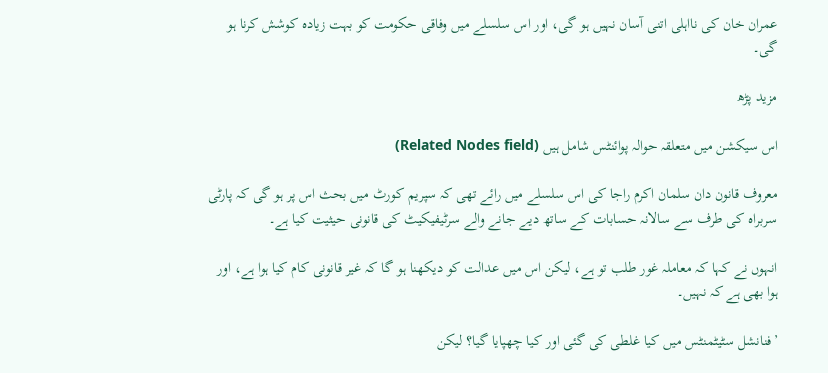عمران خان كی نااہلی اتنی آسان نہیں ہو گی، اور اس سلسلے میں وفاقی حكومت كو بہت زیادہ کوشش كرنا ہو گی۔

مزید پڑھ

اس سیکشن میں متعلقہ حوالہ پوائنٹس شامل ہیں (Related Nodes field)

معروف قانون دان سلمان اكرم راجا كی اس سلسلے میں رائے تھی كہ سپریم کورٹ میں بحث اس پر ہو گی کہ پارٹی سربراہ کی طرف سے سالانہ حسابات کے ساتھ دیے جانے والے سرٹیفیکیٹ کی قانونی حیثیت کیا ہے۔

انہوں نے کہا کہ معاملہ غور طلب تو ہے، لیکن اس میں عدالت کو دیکھنا ہو گا کہ غیر قانونی کام کیا ہوا ہے، اور ہوا بھی ہے کہ نہیں۔

’فنانشل سٹیٹمنٹس میں كیا غلطی كی گئی اور کیا چھپایا گیا؟ لیکن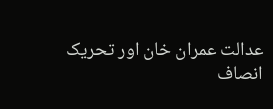عدالت عمران خان اور تحریک انصاف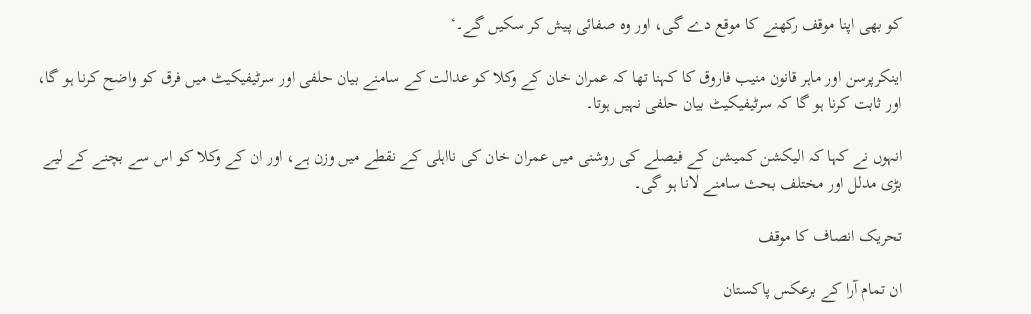کو بھی اپنا موقف رکھنے کا موقع دے گی، اور وہ صفائی پیش کر سکیں گے۔‘

اینكرپرسن اور ماہر قانون منیب فاروق كا كہنا تھا كہ عمران خان كے وكلا كو عدالت کے سامنے بیان حلفی اور سرٹیفیکیٹ میں فرق کو واضح کرنا ہو گا، اور ثابت کرنا ہو گا کہ سرٹیفیکیٹ بیان حلفی نہیں ہوتا۔

انہوں نے کہا کہ الیکشن کمیشن کے فیصلے کی روشنی میں عمران خان کی نااہلی کے نقطے میں وزن ہے، اور ان کے وکلا کو اس سے بچنے کے لیے بڑی مدلل اور مختلف بحث سامنے لانا ہو گی۔

تحریک انصاف کا موقف

ان تمام آرا کے برعکس پاکستان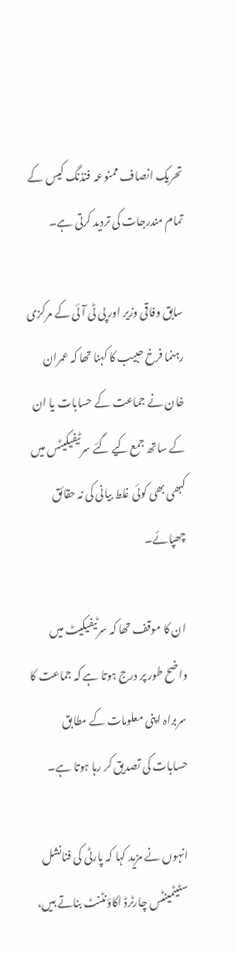تحریک انصاف ممنوعہ فنڈنگ کیس کے تمام مندرجات کی تردید کرتی ہے۔

سابق وفاقی وزیر اور پی ٹی آئی کے مرکزی رہنما فرخ حبیب کا کہنا تھا کہ عمران خان نے جماعت کے حسابات یا ان کے ساتھ جمع کیے گئے سرٹیفیکیٹس میں کبھی بھی کوئی غلط بیانی کی نہ حقائق چھپائے۔

ان کا موقف تھا کہ سرٹیفیکیٹ میں واضح طور پر درج ہوتا ہے کہ جماعت کا سربراہ اپنی معلومات کے مطابق حسابات کی تصدیق کر رہا ہوتا ہے۔

انہوں نے مزید کہا کہ پارٹی کی فنانشل سٹیٹمینٹس چارٹرڈ اکاؤنٹنٹ بناتے ہیں،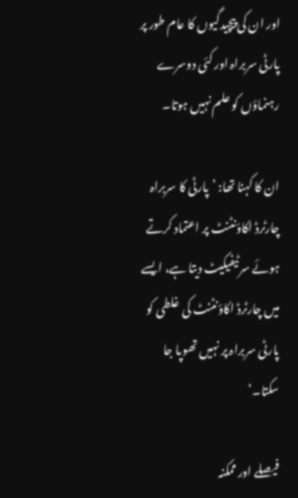اور ان کی پیچیدگیوں کا عام طور پر پارٹی سربراہ اور کئی دوسرے رہنماؤں کو علم نہیں ہوتا۔

ان کا کہنا تھا: ’پارٹی کا سربراہ چارٹرڈ اکاؤنٹنٹ پر اعتماد کرتے ہوئے سرٹیفیکیٹ دیتا ہے، ایسے میں چارٹرڈ اکاؤنٹنٹ کی غلطی کو پارٹی سربراہ پر نہیں تھوپا جا سکتا۔‘

فیصلے اور ممکنہ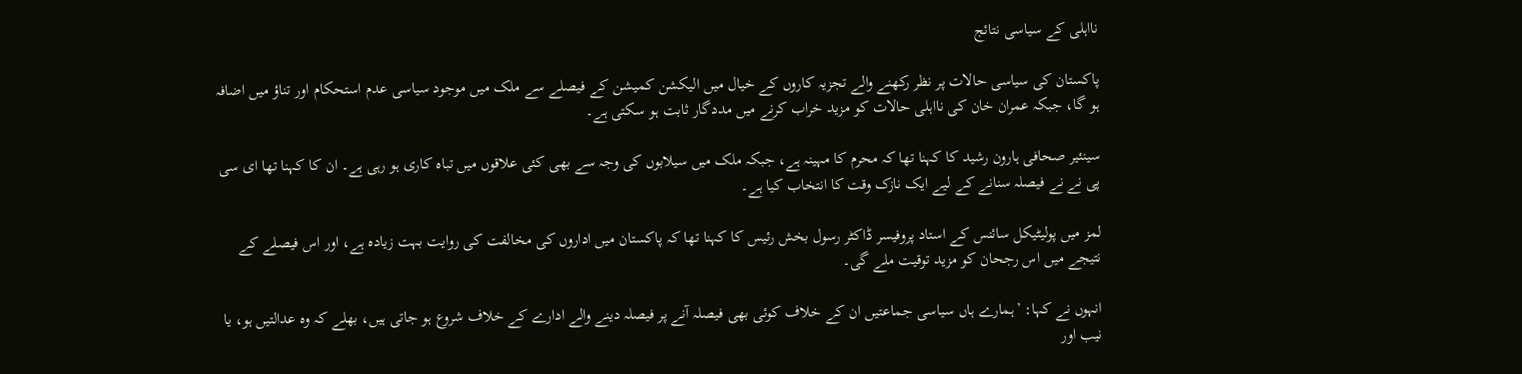نااہلی كے سیاسی نتائج

پاکستان کی سیاسی حالات پر نظر رکھنے والے تجزیہ کاروں کے خیال میں الیکشن کمیشن کے فیصلے سے ملک میں موجود سیاسی عدم استحکام اور تناؤ میں اضافہ ہو گا، جبکہ عمران خان کی نااہلی حالات کو مزید خراب کرنے میں مددگار ثابت ہو سکتی ہے۔

سینئیر صحافی ہارون رشید کا کہنا تھا کہ محرم کا مہینہ ہے، جبکہ ملک میں سیلابوں کی وجہ سے بھی کئی علاقوں میں تباہ کاری ہو رہی ہے۔ ان کا کہنا تھا ای سی پی نے نے فیصلہ سنانے کے لیے ایک نازک وقت کا انتخاب کیا ہے۔

لمز میں پولیٹیکل سائنس کے استاد پروفیسر ڈاکٹر رسول بخش رئیس کا کہنا تھا کہ پاکستان میں اداروں کی مخالفت کی روایت بہت زیادہ ہے، اور اس فیصلے کے نتیجے میں اس رجحان کو مزید توقیت ملے گی۔

انہوں نے کہا: ’ہمارے ہاں سیاسی جماعتیں ان کے خلاف کوئی بھی فیصلہ آنے پر فیصلہ دینے والے ادارے کے خلاف شروع ہو جاتی ہیں، بھلے کہ وہ عدالتیں ہو، یا نیب اور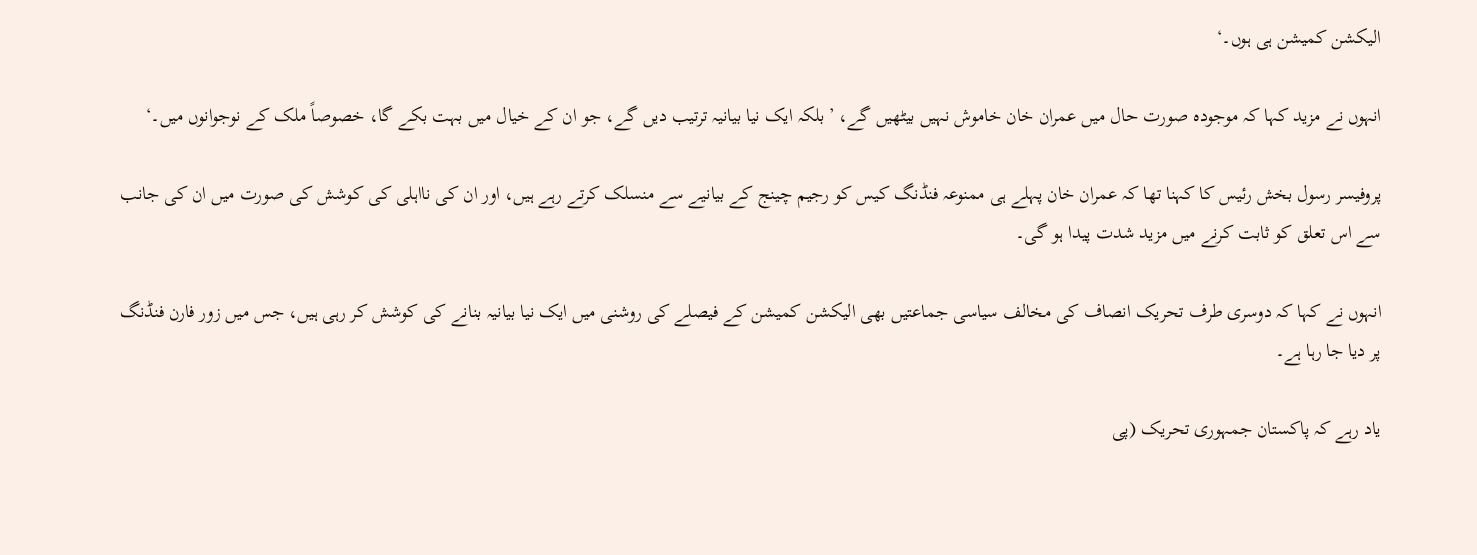الیکشن کمیشن ہی ہوں۔‘

انہوں نے مزید كہا كہ موجودہ صورت حال میں عمران خان خاموش نہیں بیٹھیں گے، ’بلکہ ایک نیا بیانیہ ترتیب دیں گے، جو ان کے خیال میں بہت بکے گا، خصوصاً ملک کے نوجوانوں میں۔‘

پروفیسر رسول بخش رئیس کا کہنا تھا کہ عمران خان پہلے ہی ممنوعہ فنڈنگ کیس کو رجیم چینج کے بیانیے سے منسلک کرتے رہے ہیں، اور ان کی نااہلی کی کوشش کی صورت میں ان کی جانب سے اس تعلق کو ثابت کرنے میں مزید شدت پیدا ہو گی۔

انہوں نے کہا کہ دوسری طرف تحریک انصاف کی مخالف سیاسی جماعتیں بھی الیکشن کمیشن کے فیصلے کی روشنی میں ایک نیا بیانیہ بنانے کی کوشش کر رہی ہیں، جس میں زور فارن فنڈنگ پر دیا جا رہا ہے۔

یاد رہے کہ پاکستان جمہوری تحریک (پی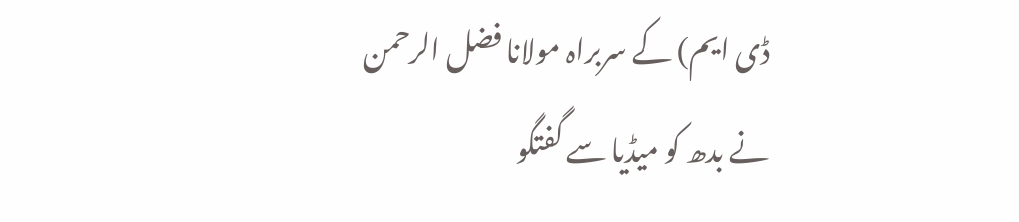ڈی ایم) کے سربراہ مولانا فضل الرحمن نے بدھ کو میڈیا سے گفتگو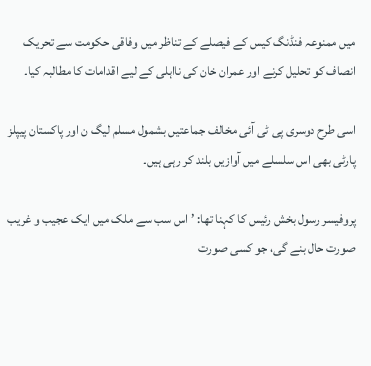میں ممنوعہ فنڈنگ کیس کے فیصلے کے تناظر میں وفاقی حکومت سے تحریک انصاف کو تحلیل کرنے اور عمران خان کی نااہلی کے لیے اقدامات کا مطالبہ کیا۔

اسی طرح دوسری پی ٹی آئی مخالف جماعتیں بشمول مسلم لیگ ن اور پاکستان پیپلز پارٹی بھی اس سلسلے میں آوازیں بلند کر رہی ہیں۔

پروفیسر رسول بخش رئیس کا کہنا تھا: ’اس سب سے ملک میں ایک عجیب و غریب صورت حال بنے گی، جو کسی صورت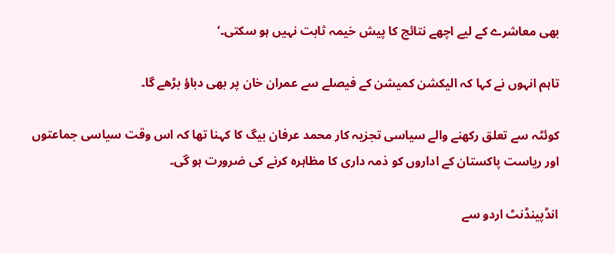بھی معاشرے کے لیے اچھے نتائج کا پیش خیمہ ثابت نہیں ہو سکتی۔‘

تاہم انہوں نے كہا کہ الیكشن كمیشن كے فیصلے سے عمران خان پر بھی دباؤ بڑھے گا۔

كوئٹہ سے تعلق ركھنے والے سیاسی تجزیہ كار محمد عرفان بیگ کا کہنا تھا کہ اس وقت سیاسی جماعتوں اور ریاست پاکستان کے اداروں کو ذمہ داری کا مظاہرہ کرنے کی ضرورت ہو گی۔

انڈپینڈنٹ اردو سے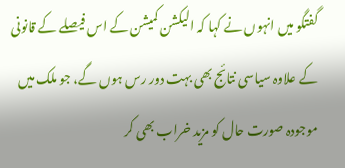گفتگو میں انہوں نے کہا کہ الیکشن کمیشن کے اس فیصلے کے قانونی کے علاوہ سیاسی نتائج بھی بہت دور رس ہوں گے، جو ملک میں موجودہ صورت حال کو مزید خراب بھی کر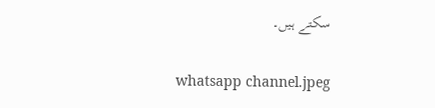سکتے ہیں۔

whatsapp channel.jpeg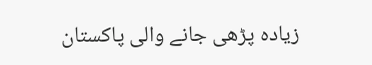زیادہ پڑھی جانے والی پاکستان